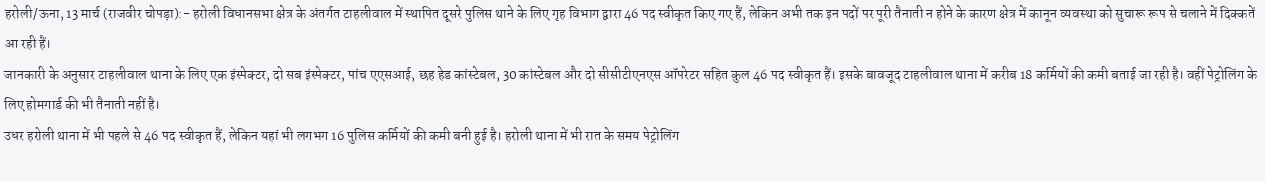हरोली/ऊना, 13 मार्च (राजवीर चोपड़ा):- हरोली विधानसभा क्षेत्र के अंतर्गत टाहलीवाल में स्थापित दूसरे पुलिस थाने के लिए गृह विभाग द्वारा 46 पद स्वीकृत किए गए हैं, लेकिन अभी तक इन पदों पर पूरी तैनाती न होने के कारण क्षेत्र में कानून व्यवस्था को सुचारू रूप से चलाने में दिक्कतें आ रही हैं।
जानकारी के अनुसार टाहलीवाल थाना के लिए एक इंस्पेक्टर, दो सब इंस्पेक्टर, पांच एएसआई, छह हेड कांस्टेबल, 30 कांस्टेबल और दो सीसीटीएनएस ऑपरेटर सहित कुल 46 पद स्वीकृत हैं। इसके बावजूद टाहलीवाल थाना में करीब 18 कर्मियों की कमी बताई जा रही है। वहीं पेट्रोलिंग के लिए होमगार्ड की भी तैनाती नहीं है।
उधर हरोली थाना में भी पहले से 46 पद स्वीकृत हैं, लेकिन यहां भी लगभग 16 पुलिस कर्मियों की कमी बनी हुई है। हरोली थाना में भी रात के समय पेट्रोलिंग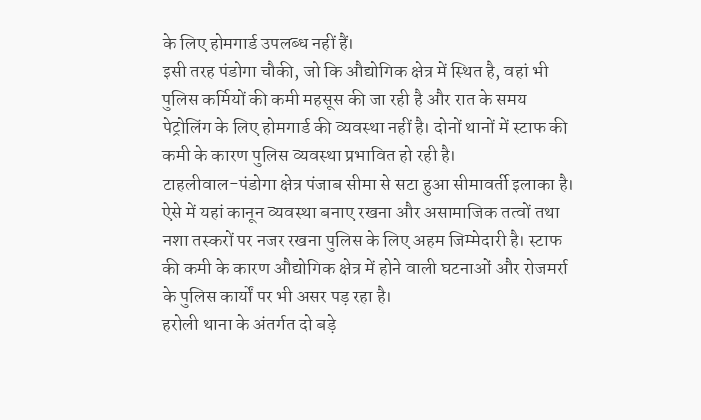के लिए होमगार्ड उपलब्ध नहीं हैं।
इसी तरह पंडोगा चौकी, जो कि औद्योगिक क्षेत्र में स्थित है, वहां भी पुलिस कर्मियों की कमी महसूस की जा रही है और रात के समय पेट्रोलिंग के लिए होमगार्ड की व्यवस्था नहीं है। दोनों थानों में स्टाफ की कमी के कारण पुलिस व्यवस्था प्रभावित हो रही है।
टाहलीवाल-पंडोगा क्षेत्र पंजाब सीमा से सटा हुआ सीमावर्ती इलाका है। ऐसे में यहां कानून व्यवस्था बनाए रखना और असामाजिक तत्वों तथा नशा तस्करों पर नजर रखना पुलिस के लिए अहम जिम्मेदारी है। स्टाफ की कमी के कारण औद्योगिक क्षेत्र में होने वाली घटनाओं और रोजमर्रा के पुलिस कार्यों पर भी असर पड़ रहा है।
हरोली थाना के अंतर्गत दो बड़े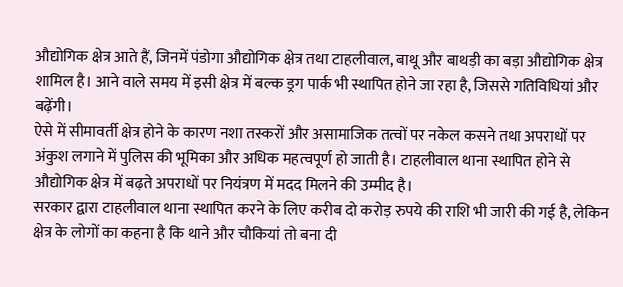औद्योगिक क्षेत्र आते हैं, जिनमें पंडोगा औद्योगिक क्षेत्र तथा टाहलीवाल, बाथू और बाथड़ी का बड़ा औद्योगिक क्षेत्र शामिल है। आने वाले समय में इसी क्षेत्र में बल्क ड्रग पार्क भी स्थापित होने जा रहा है, जिससे गतिविधियां और बढ़ेंगी।
ऐसे में सीमावर्ती क्षेत्र होने के कारण नशा तस्करों और असामाजिक तत्वों पर नकेल कसने तथा अपराधों पर अंकुश लगाने में पुलिस की भूमिका और अधिक महत्वपूर्ण हो जाती है। टाहलीवाल थाना स्थापित होने से औद्योगिक क्षेत्र में बढ़ते अपराधों पर नियंत्रण में मदद मिलने की उम्मीद है।
सरकार द्वारा टाहलीवाल थाना स्थापित करने के लिए करीब दो करोड़ रुपये की राशि भी जारी की गई है, लेकिन क्षेत्र के लोगों का कहना है कि थाने और चौकियां तो बना दी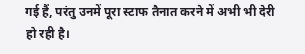गई हैं, परंतु उनमें पूरा स्टाफ तैनात करने में अभी भी देरी हो रही है।